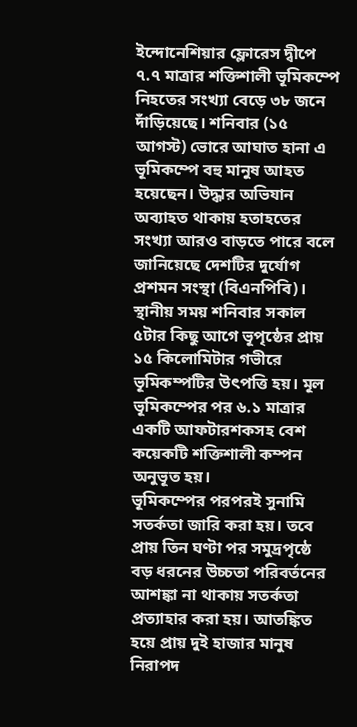ইন্দোনেশিয়ার ফ্লোরেস দ্বীপে ৭.৭ মাত্রার শক্তিশালী ভূমিকম্পে নিহতের সংখ্যা বেড়ে ৩৮ জনে দাঁড়িয়েছে। শনিবার (১৫ আগস্ট) ভোরে আঘাত হানা এ ভূমিকম্পে বহু মানুষ আহত হয়েছেন। উদ্ধার অভিযান অব্যাহত থাকায় হতাহতের সংখ্যা আরও বাড়তে পারে বলে জানিয়েছে দেশটির দুর্যোগ প্রশমন সংস্থা (বিএনপিবি)।
স্থানীয় সময় শনিবার সকাল ৫টার কিছু আগে ভূপৃষ্ঠের প্রায় ১৫ কিলোমিটার গভীরে ভূমিকম্পটির উৎপত্তি হয়। মূল ভূমিকম্পের পর ৬.১ মাত্রার একটি আফটারশকসহ বেশ কয়েকটি শক্তিশালী কম্পন অনুভূত হয়।
ভূমিকম্পের পরপরই সুনামি সতর্কতা জারি করা হয়। তবে প্রায় তিন ঘণ্টা পর সমুদ্রপৃষ্ঠে বড় ধরনের উচ্চতা পরিবর্তনের আশঙ্কা না থাকায় সতর্কতা প্রত্যাহার করা হয়। আতঙ্কিত হয়ে প্রায় দুই হাজার মানুষ নিরাপদ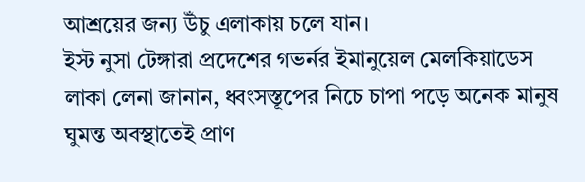আশ্রয়ের জন্য উঁচু এলাকায় চলে যান।
ইস্ট নুসা টেঙ্গারা প্রদেশের গভর্নর ইমানুয়েল মেলকিয়াডেস লাকা লেনা জানান, ধ্বংসস্তূপের নিচে চাপা পড়ে অনেক মানুষ ঘুমন্ত অবস্থাতেই প্রাণ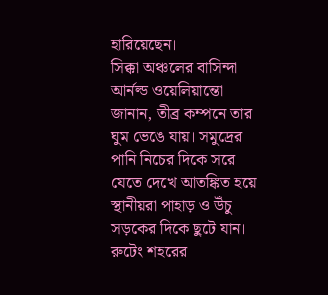হারিয়েছেন।
সিক্কা অঞ্চলের বাসিন্দা আর্নল্ড ওয়েলিয়ান্তো জানান, তীব্র কম্পনে তার ঘুম ভেঙে যায়। সমুদ্রের পানি নিচের দিকে সরে যেতে দেখে আতঙ্কিত হয়ে স্থানীয়রা পাহাড় ও উঁচু সড়কের দিকে ছুটে যান।
রুটেং শহরের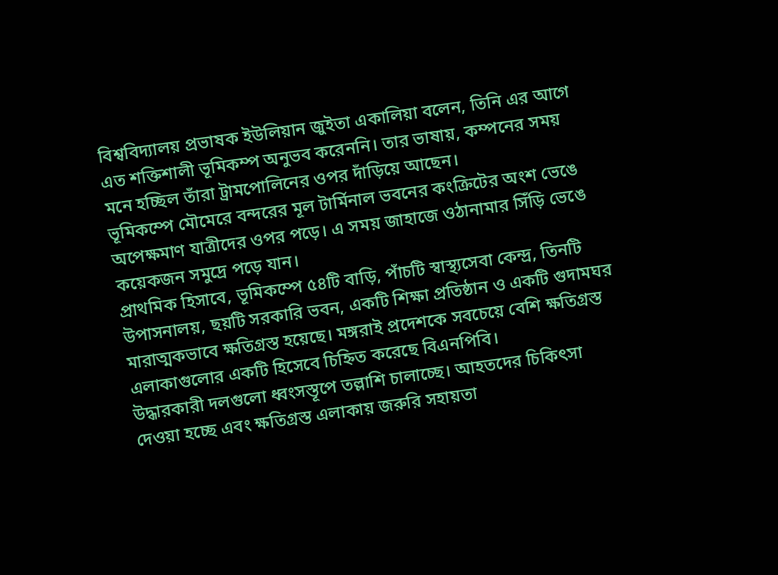বিশ্ববিদ্যালয় প্রভাষক ইউলিয়ান জুইতা একালিয়া বলেন, তিনি এর আগে এত শক্তিশালী ভূমিকম্প অনুভব করেননি। তার ভাষায়, কম্পনের সময় মনে হচ্ছিল তাঁরা ট্রামপোলিনের ওপর দাঁড়িয়ে আছেন।
ভূমিকম্পে মৌমেরে বন্দরের মূল টার্মিনাল ভবনের কংক্রিটের অংশ ভেঙে অপেক্ষমাণ যাত্রীদের ওপর পড়ে। এ সময় জাহাজে ওঠানামার সিঁড়ি ভেঙে কয়েকজন সমুদ্রে পড়ে যান।
প্রাথমিক হিসাবে, ভূমিকম্পে ৫৪টি বাড়ি, পাঁচটি স্বাস্থ্যসেবা কেন্দ্র, তিনটি উপাসনালয়, ছয়টি সরকারি ভবন, একটি শিক্ষা প্রতিষ্ঠান ও একটি গুদামঘর মারাত্মকভাবে ক্ষতিগ্রস্ত হয়েছে। মঙ্গরাই প্রদেশকে সবচেয়ে বেশি ক্ষতিগ্রস্ত এলাকাগুলোর একটি হিসেবে চিহ্নিত করেছে বিএনপিবি।
উদ্ধারকারী দলগুলো ধ্বংসস্তূপে তল্লাশি চালাচ্ছে। আহতদের চিকিৎসা দেওয়া হচ্ছে এবং ক্ষতিগ্রস্ত এলাকায় জরুরি সহায়তা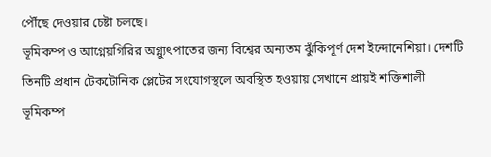পৌঁছে দেওয়ার চেষ্টা চলছে।
ভূমিকম্প ও আগ্নেয়গিরির অগ্ন্যুৎপাতের জন্য বিশ্বের অন্যতম ঝুঁকিপূর্ণ দেশ ইন্দোনেশিয়া। দেশটি তিনটি প্রধান টেকটোনিক প্লেটের সংযোগস্থলে অবস্থিত হওয়ায় সেখানে প্রায়ই শক্তিশালী ভূমিকম্প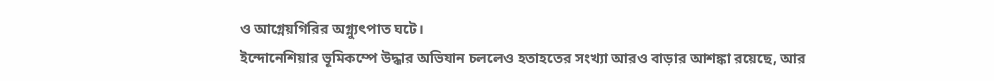ও আগ্নেয়গিরির অগ্ন্যুৎপাত ঘটে।
ইন্দোনেশিয়ার ভূমিকম্পে উদ্ধার অভিযান চললেও হতাহতের সংখ্যা আরও বাড়ার আশঙ্কা রয়েছে, আর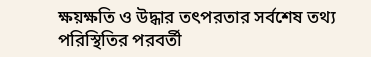ক্ষয়ক্ষতি ও উদ্ধার তৎপরতার সর্বশেষ তথ্য পরিস্থিতির পরবর্তী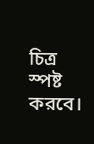চিত্র স্পষ্ট করবে।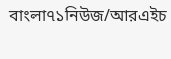বাংলা৭১নিউজ/আরএইচ